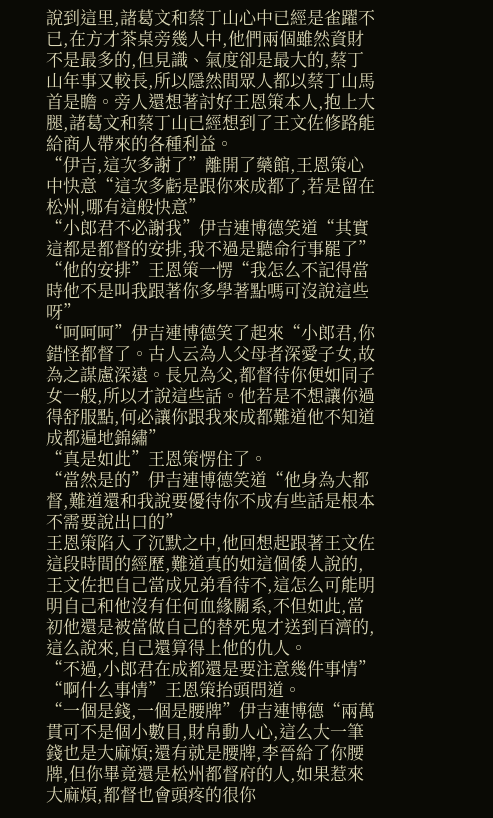說到這里,諸葛文和蔡丁山心中已經是雀躍不已,在方才茶桌旁幾人中,他們兩個雖然資財不是最多的,但見識、氣度卻是最大的,蔡丁山年事又較長,所以隱然間眾人都以蔡丁山馬首是瞻。旁人還想著討好王恩策本人,抱上大腿,諸葛文和蔡丁山已經想到了王文佐修路能給商人帶來的各種利益。
“伊吉,這次多謝了”離開了藥館,王恩策心中快意“這次多虧是跟你來成都了,若是留在松州,哪有這般快意”
“小郎君不必謝我”伊吉連博德笑道“其實這都是都督的安排,我不過是聽命行事罷了”
“他的安排”王恩策一愣“我怎么不記得當時他不是叫我跟著你多學著點嗎可沒說這些呀”
“呵呵呵”伊吉連博德笑了起來“小郎君,你錯怪都督了。古人云為人父母者深愛子女,故為之謀慮深遠。長兄為父,都督待你便如同子女一般,所以才說這些話。他若是不想讓你過得舒服點,何必讓你跟我來成都難道他不知道成都遍地錦繡”
“真是如此”王恩策愣住了。
“當然是的”伊吉連博德笑道“他身為大都督,難道還和我說要優待你不成有些話是根本不需要說出口的”
王恩策陷入了沉默之中,他回想起跟著王文佐這段時間的經歷,難道真的如這個倭人說的,王文佐把自己當成兄弟看待不,這怎么可能明明自己和他沒有任何血緣關系,不但如此,當初他還是被當做自己的替死鬼才送到百濟的,這么說來,自己還算得上他的仇人。
“不過,小郎君在成都還是要注意幾件事情”
“啊什么事情”王恩策抬頭問道。
“一個是錢,一個是腰牌”伊吉連博德“兩萬貫可不是個小數目,財帛動人心,這么大一筆錢也是大麻煩;還有就是腰牌,李晉給了你腰牌,但你畢竟還是松州都督府的人,如果惹來大麻煩,都督也會頭疼的很你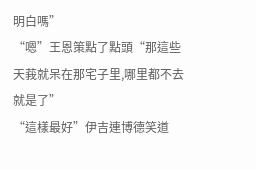明白嗎”
“嗯”王恩策點了點頭“那這些天莪就呆在那宅子里,哪里都不去就是了”
“這樣最好”伊吉連博德笑道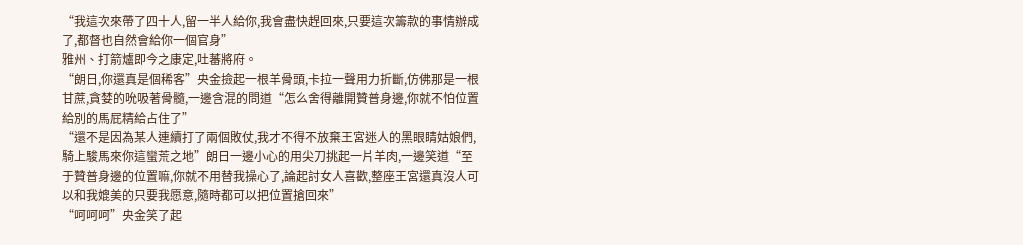“我這次來帶了四十人,留一半人給你,我會盡快趕回來,只要這次籌款的事情辦成了,都督也自然會給你一個官身”
雅州、打箭爐即今之康定,吐蕃將府。
“朗日,你還真是個稀客”央金撿起一根羊骨頭,卡拉一聲用力折斷,仿佛那是一根甘蔗,貪婪的吮吸著骨髓,一邊含混的問道“怎么舍得離開贊普身邊,你就不怕位置給別的馬屁精給占住了”
“還不是因為某人連續打了兩個敗仗,我才不得不放棄王宮迷人的黑眼睛姑娘們,騎上駿馬來你這蠻荒之地”朗日一邊小心的用尖刀挑起一片羊肉,一邊笑道“至于贊普身邊的位置嘛,你就不用替我操心了,論起討女人喜歡,整座王宮還真沒人可以和我媲美的只要我愿意,隨時都可以把位置搶回來”
“呵呵呵”央金笑了起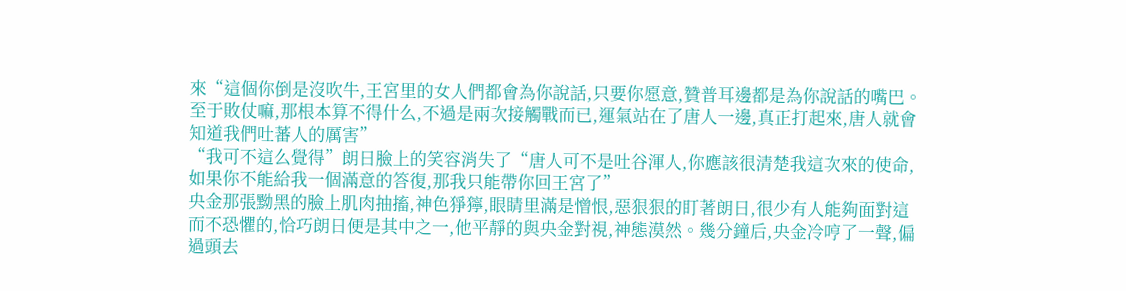來“這個你倒是沒吹牛,王宮里的女人們都會為你說話,只要你愿意,贊普耳邊都是為你說話的嘴巴。至于敗仗嘛,那根本算不得什么,不過是兩次接觸戰而已,運氣站在了唐人一邊,真正打起來,唐人就會知道我們吐蕃人的厲害”
“我可不這么覺得”朗日臉上的笑容消失了“唐人可不是吐谷渾人,你應該很清楚我這次來的使命,如果你不能給我一個滿意的答復,那我只能帶你回王宮了”
央金那張黝黑的臉上肌肉抽搐,神色猙獰,眼睛里滿是憎恨,惡狠狠的盯著朗日,很少有人能夠面對這而不恐懼的,恰巧朗日便是其中之一,他平靜的與央金對視,神態漠然。幾分鐘后,央金冷哼了一聲,偏過頭去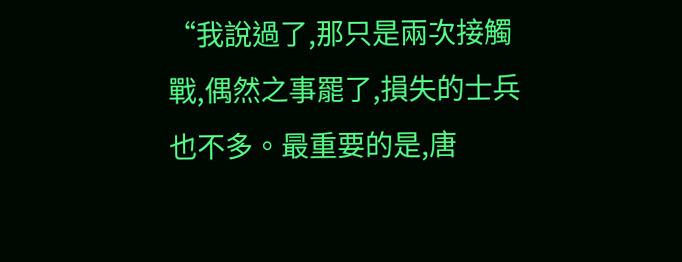“我說過了,那只是兩次接觸戰,偶然之事罷了,損失的士兵也不多。最重要的是,唐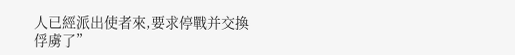人已經派出使者來,要求停戰并交換俘虜了”